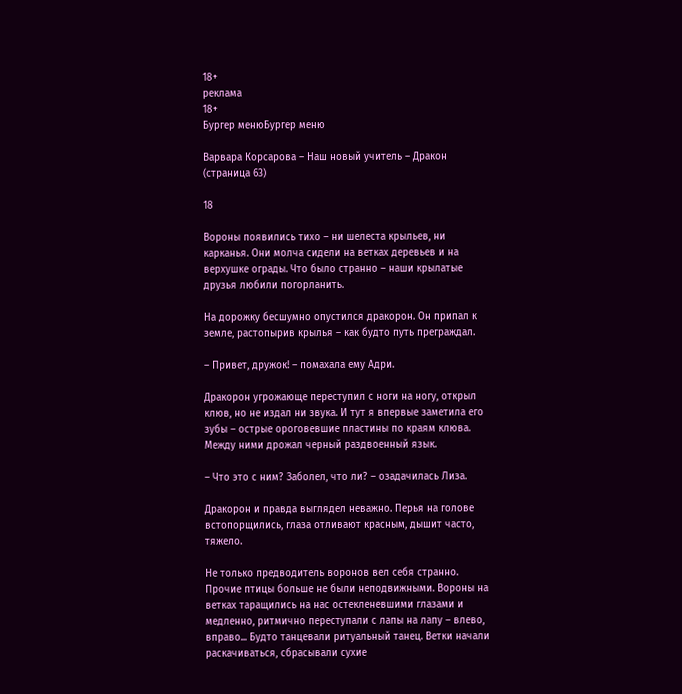18+
реклама
18+
Бургер менюБургер меню

Варвара Корсарова – Наш новый учитель – Дракон (страница 63)

18

Вороны появились тихо – ни шелеста крыльев, ни карканья. Они молча сидели на ветках деревьев и на верхушке ограды. Что было странно – наши крылатые друзья любили погорланить.

На дорожку бесшумно опустился дракорон. Он припал к земле, растопырив крылья – как будто путь преграждал.

– Привет, дружок! – помахала ему Адри.

Дракорон угрожающе переступил с ноги на ногу, открыл клюв, но не издал ни звука. И тут я впервые заметила его зубы – острые ороговевшие пластины по краям клюва. Между ними дрожал черный раздвоенный язык.

– Что это с ним? Заболел, что ли? – озадачилась Лиза.

Дракорон и правда выглядел неважно. Перья на голове встопорщились, глаза отливают красным, дышит часто, тяжело.

Не только предводитель воронов вел себя странно. Прочие птицы больше не были неподвижными. Вороны на ветках таращились на нас остекленевшими глазами и медленно, ритмично переступали с лапы на лапу – влево, вправо... Будто танцевали ритуальный танец. Ветки начали раскачиваться, сбрасывали сухие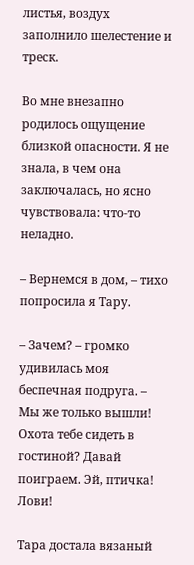листья, воздух заполнило шелестение и треск.

Во мне внезапно родилось ощущение близкой опасности. Я не знала, в чем она заключалась, но ясно чувствовала: что-то неладно.

– Вернемся в дом, – тихо попросила я Тару.

– Зачем? – громко удивилась моя беспечная подруга. – Мы же только вышли! Охота тебе сидеть в гостиной? Давай поиграем. Эй, птичка! Лови!

Тара достала вязаный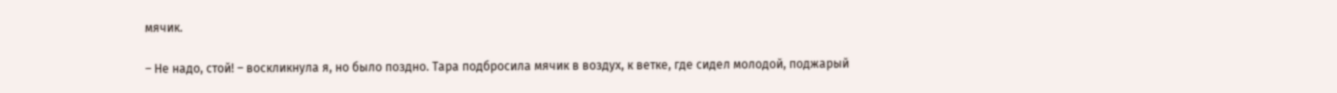мячик.

– Не надо, стой! – воскликнула я, но было поздно. Тара подбросила мячик в воздух, к ветке, где сидел молодой, поджарый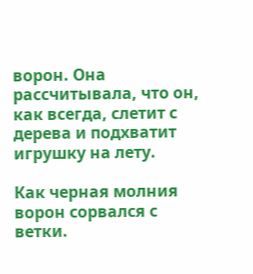ворон. Она рассчитывала, что он, как всегда, слетит с дерева и подхватит игрушку на лету.

Как черная молния ворон сорвался с ветки.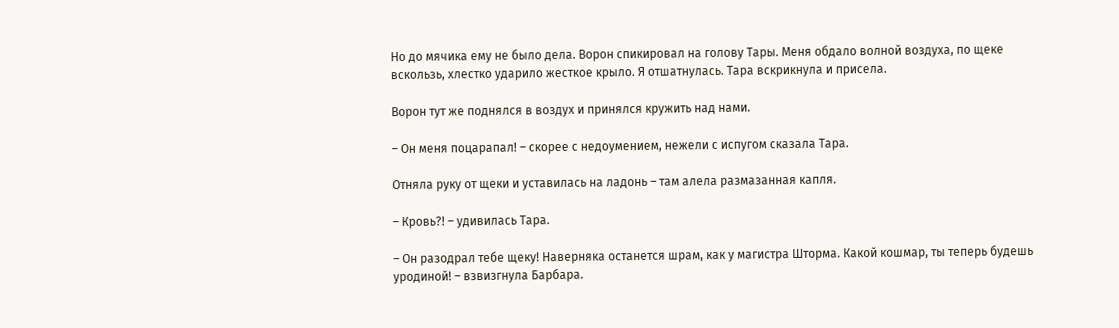Но до мячика ему не было дела. Ворон спикировал на голову Тары. Меня обдало волной воздуха, по щеке вскользь, хлестко ударило жесткое крыло. Я отшатнулась. Тара вскрикнула и присела.

Ворон тут же поднялся в воздух и принялся кружить над нами.

– Он меня поцарапал! – скорее с недоумением, нежели с испугом сказала Тара.

Отняла руку от щеки и уставилась на ладонь – там алела размазанная капля.

– Кровь?! – удивилась Тара.

– Он разодрал тебе щеку! Наверняка останется шрам, как у магистра Шторма. Какой кошмар, ты теперь будешь уродиной! – взвизгнула Барбара.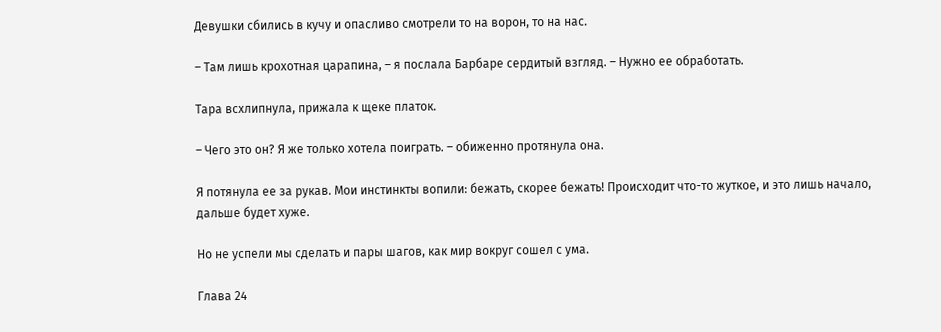Девушки сбились в кучу и опасливо смотрели то на ворон, то на нас.

– Там лишь крохотная царапина, – я послала Барбаре сердитый взгляд. – Нужно ее обработать.

Тара всхлипнула, прижала к щеке платок.

– Чего это он? Я же только хотела поиграть. – обиженно протянула она.

Я потянула ее за рукав. Мои инстинкты вопили: бежать, скорее бежать! Происходит что-то жуткое, и это лишь начало, дальше будет хуже.

Но не успели мы сделать и пары шагов, как мир вокруг сошел с ума.

Глава 24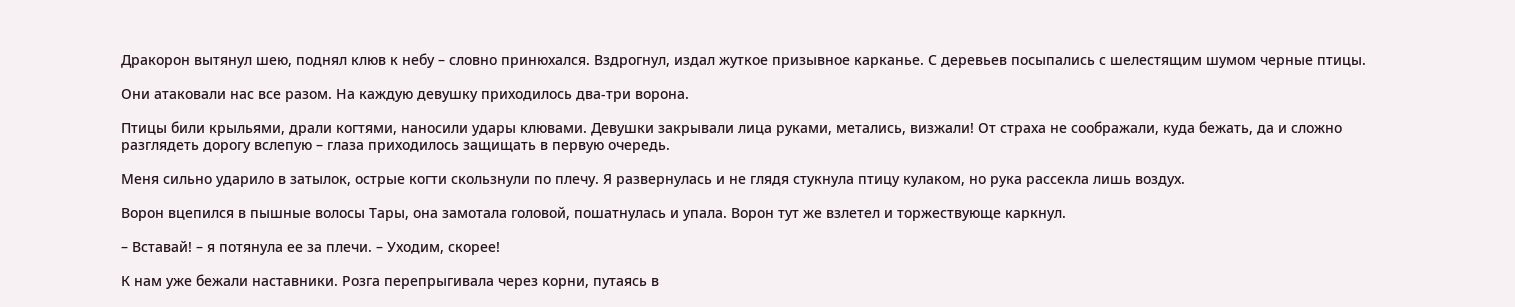Дракорон вытянул шею, поднял клюв к небу – словно принюхался. Вздрогнул, издал жуткое призывное карканье. С деревьев посыпались с шелестящим шумом черные птицы.

Они атаковали нас все разом. На каждую девушку приходилось два-три ворона.

Птицы били крыльями, драли когтями, наносили удары клювами. Девушки закрывали лица руками, метались, визжали! От страха не соображали, куда бежать, да и сложно разглядеть дорогу вслепую – глаза приходилось защищать в первую очередь.

Меня сильно ударило в затылок, острые когти скользнули по плечу. Я развернулась и не глядя стукнула птицу кулаком, но рука рассекла лишь воздух.

Ворон вцепился в пышные волосы Тары, она замотала головой, пошатнулась и упала. Ворон тут же взлетел и торжествующе каркнул.

– Вставай! – я потянула ее за плечи. – Уходим, скорее!

К нам уже бежали наставники. Розга перепрыгивала через корни, путаясь в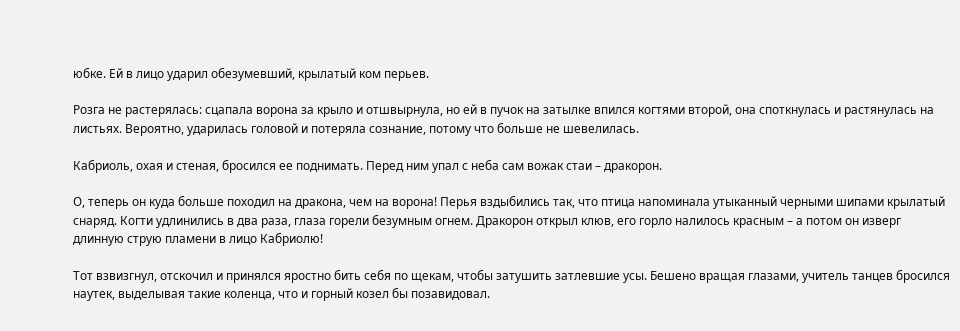юбке. Ей в лицо ударил обезумевший, крылатый ком перьев.

Розга не растерялась: сцапала ворона за крыло и отшвырнула, но ей в пучок на затылке впился когтями второй, она споткнулась и растянулась на листьях. Вероятно, ударилась головой и потеряла сознание, потому что больше не шевелилась.

Кабриоль, охая и стеная, бросился ее поднимать. Перед ним упал с неба сам вожак стаи – дракорон.

О, теперь он куда больше походил на дракона, чем на ворона! Перья вздыбились так, что птица напоминала утыканный черными шипами крылатый снаряд. Когти удлинились в два раза, глаза горели безумным огнем. Дракорон открыл клюв, его горло налилось красным – а потом он изверг длинную струю пламени в лицо Кабриолю!

Тот взвизгнул, отскочил и принялся яростно бить себя по щекам, чтобы затушить затлевшие усы. Бешено вращая глазами, учитель танцев бросился наутек, выделывая такие коленца, что и горный козел бы позавидовал.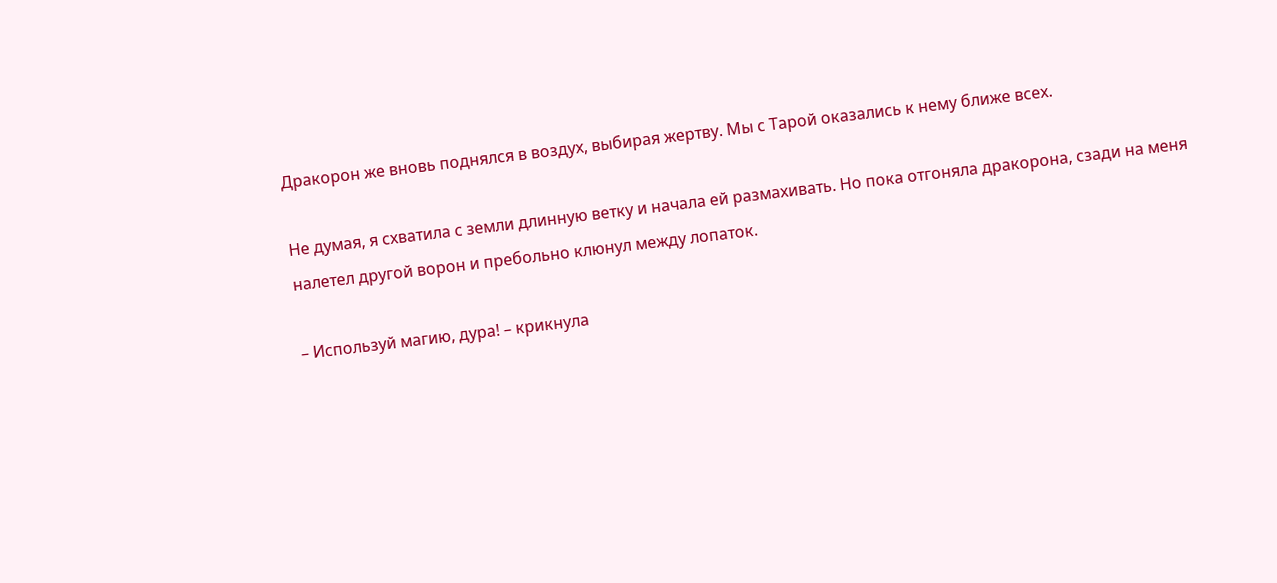Дракорон же вновь поднялся в воздух, выбирая жертву. Мы с Тарой оказались к нему ближе всех.

Не думая, я схватила с земли длинную ветку и начала ей размахивать. Но пока отгоняла дракорона, сзади на меня налетел другой ворон и пребольно клюнул между лопаток.

– Используй магию, дура! – крикнула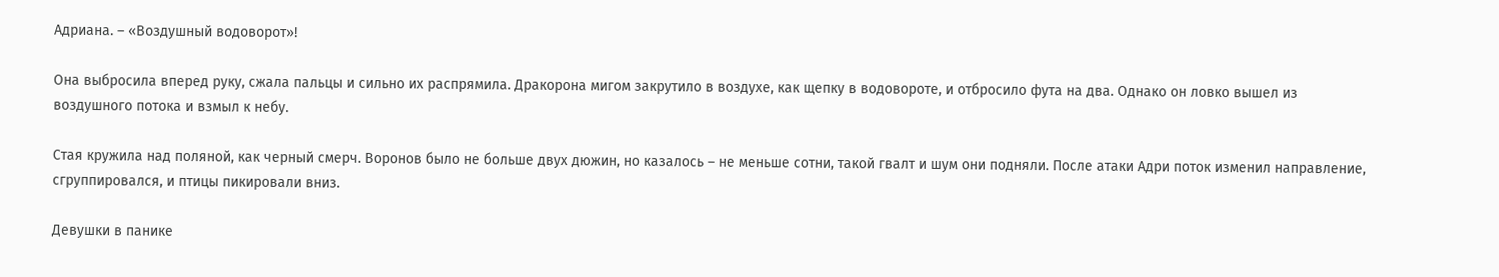Адриана. – «Воздушный водоворот»!

Она выбросила вперед руку, сжала пальцы и сильно их распрямила. Дракорона мигом закрутило в воздухе, как щепку в водовороте, и отбросило фута на два. Однако он ловко вышел из воздушного потока и взмыл к небу.

Стая кружила над поляной, как черный смерч. Воронов было не больше двух дюжин, но казалось – не меньше сотни, такой гвалт и шум они подняли. После атаки Адри поток изменил направление, сгруппировался, и птицы пикировали вниз.

Девушки в панике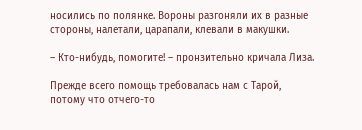носились по полянке. Вороны разгоняли их в разные стороны, налетали, царапали, клевали в макушки.

– Кто-нибудь, помогите! – пронзительно кричала Лиза.

Прежде всего помощь требовалась нам с Тарой, потому что отчего-то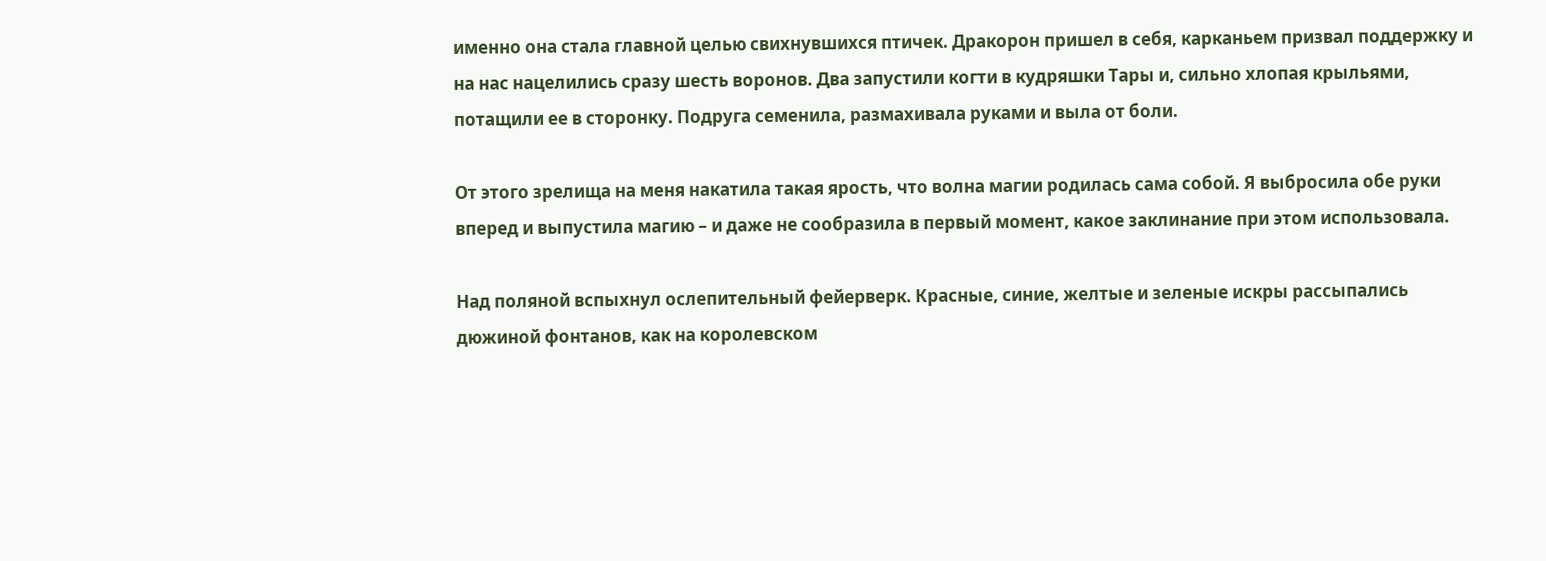именно она стала главной целью свихнувшихся птичек. Дракорон пришел в себя, карканьем призвал поддержку и на нас нацелились сразу шесть воронов. Два запустили когти в кудряшки Тары и, сильно хлопая крыльями, потащили ее в сторонку. Подруга семенила, размахивала руками и выла от боли.

От этого зрелища на меня накатила такая ярость, что волна магии родилась сама собой. Я выбросила обе руки вперед и выпустила магию – и даже не сообразила в первый момент, какое заклинание при этом использовала.

Над поляной вспыхнул ослепительный фейерверк. Красные, синие, желтые и зеленые искры рассыпались дюжиной фонтанов, как на королевском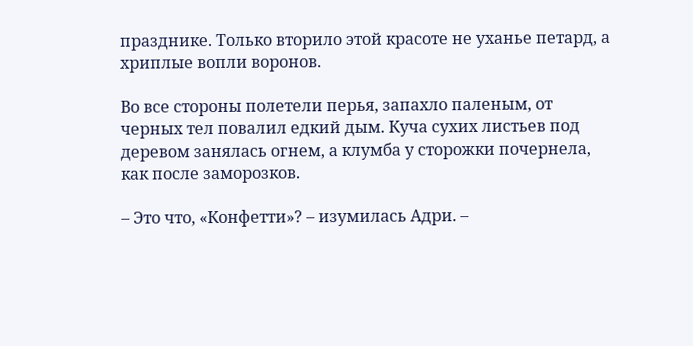празднике. Только вторило этой красоте не уханье петард, а хриплые вопли воронов.

Во все стороны полетели перья, запахло паленым, от черных тел повалил едкий дым. Куча сухих листьев под деревом занялась огнем, а клумба у сторожки почернела, как после заморозков.

– Это что, «Конфетти»? – изумилась Адри. –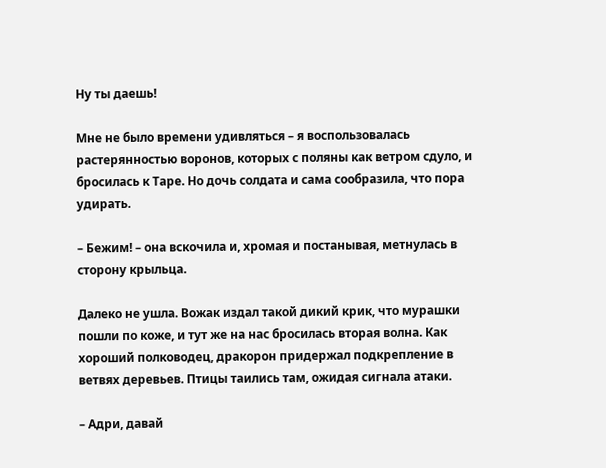Ну ты даешь!

Мне не было времени удивляться – я воспользовалась растерянностью воронов, которых с поляны как ветром сдуло, и бросилась к Таре. Но дочь солдата и сама сообразила, что пора удирать.

– Бежим! – она вскочила и, хромая и постанывая, метнулась в сторону крыльца.

Далеко не ушла. Вожак издал такой дикий крик, что мурашки пошли по коже, и тут же на нас бросилась вторая волна. Как хороший полководец, дракорон придержал подкрепление в ветвях деревьев. Птицы таились там, ожидая сигнала атаки.

– Адри, давай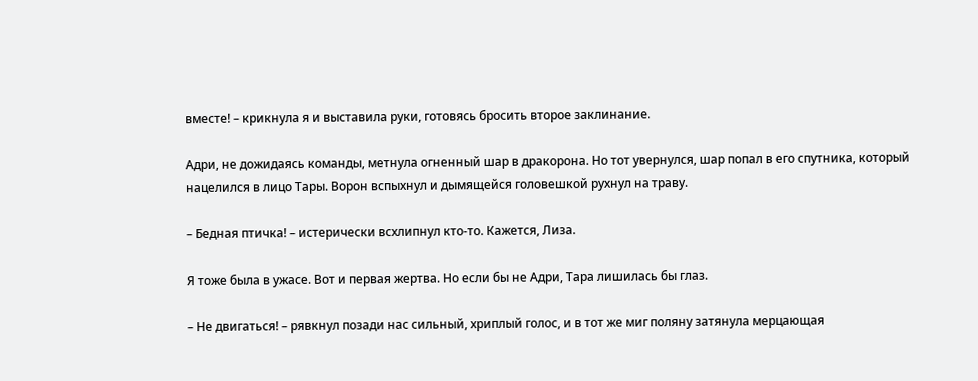вместе! – крикнула я и выставила руки, готовясь бросить второе заклинание.

Адри, не дожидаясь команды, метнула огненный шар в дракорона. Но тот увернулся, шар попал в его спутника, который нацелился в лицо Тары. Ворон вспыхнул и дымящейся головешкой рухнул на траву.

– Бедная птичка! – истерически всхлипнул кто-то. Кажется, Лиза.

Я тоже была в ужасе. Вот и первая жертва. Но если бы не Адри, Тара лишилась бы глаз.

– Не двигаться! – рявкнул позади нас сильный, хриплый голос, и в тот же миг поляну затянула мерцающая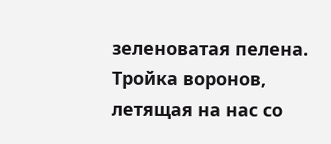зеленоватая пелена. Тройка воронов, летящая на нас со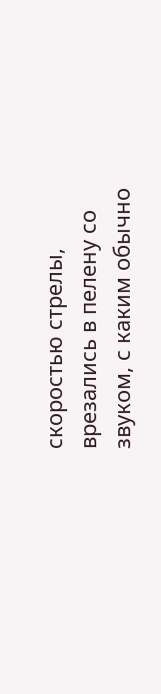скоростью стрелы, врезались в пелену со звуком, с каким обычно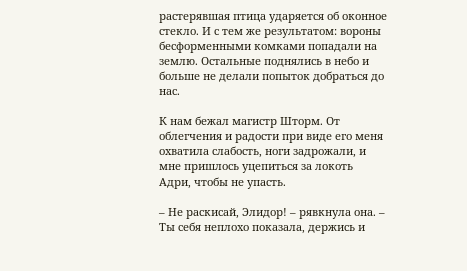растерявшая птица ударяется об оконное стекло. И с тем же результатом: вороны бесформенными комками попадали на землю. Остальные поднялись в небо и больше не делали попыток добраться до нас.

К нам бежал магистр Шторм. От облегчения и радости при виде его меня охватила слабость, ноги задрожали, и мне пришлось уцепиться за локоть Адри, чтобы не упасть.

– Не раскисай, Элидор! – рявкнула она. – Ты себя неплохо показала, держись и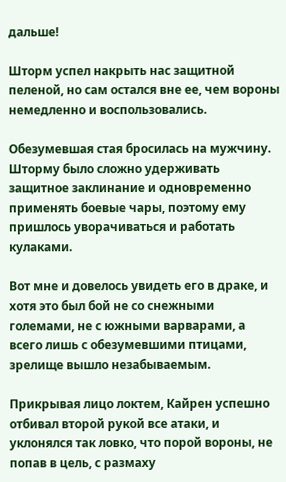дальше!

Шторм успел накрыть нас защитной пеленой, но сам остался вне ее, чем вороны немедленно и воспользовались.

Обезумевшая стая бросилась на мужчину. Шторму было сложно удерживать защитное заклинание и одновременно применять боевые чары, поэтому ему пришлось уворачиваться и работать кулаками.

Вот мне и довелось увидеть его в драке, и хотя это был бой не со снежными големами, не с южными варварами, а всего лишь с обезумевшими птицами, зрелище вышло незабываемым.

Прикрывая лицо локтем, Кайрен успешно отбивал второй рукой все атаки, и уклонялся так ловко, что порой вороны, не попав в цель, с размаху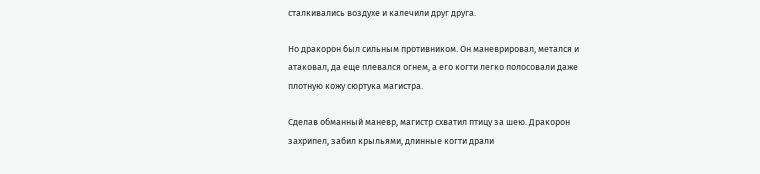сталкивались воздухе и калечили друг друга.

Но дракорон был сильным противником. Он маневрировал, метался и атаковал, да еще плевался огнем, а его когти легко полосовали даже плотную кожу сюртука магистра.

Сделав обманный маневр, магистр схватил птицу за шею. Дракорон захрипел, забил крыльями, длинные когти драли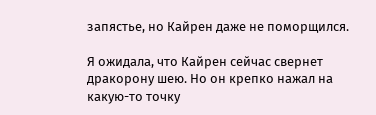запястье, но Кайрен даже не поморщился.

Я ожидала, что Кайрен сейчас свернет дракорону шею. Но он крепко нажал на какую-то точку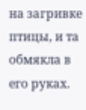на загривке птицы, и та обмякла в его руках.